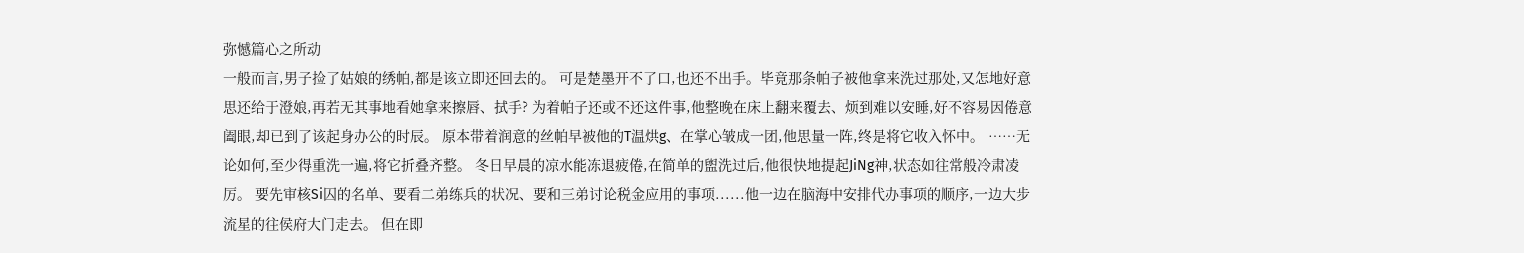弥憾篇心之所动
一般而言,男子捡了姑娘的绣帕,都是该立即还回去的。 可是楚墨开不了口,也还不出手。毕竟那条帕子被他拿来洗过那处,又怎地好意思还给于澄娘,再若无其事地看她拿来擦唇、拭手? 为着帕子还或不还这件事,他整晚在床上翻来覆去、烦到难以安睡,好不容易因倦意阖眼,却已到了该起身办公的时辰。 原本带着润意的丝帕早被他的T温烘g、在掌心皱成一团,他思量一阵,终是将它收入怀中。 ……无论如何,至少得重洗一遍,将它折叠齐整。 冬日早晨的凉水能冻退疲倦,在简单的盥洗过后,他很快地提起JiNg神,状态如往常般冷肃凌厉。 要先审核Si囚的名单、要看二弟练兵的状况、要和三弟讨论税金应用的事项......他一边在脑海中安排代办事项的顺序,一边大步流星的往侯府大门走去。 但在即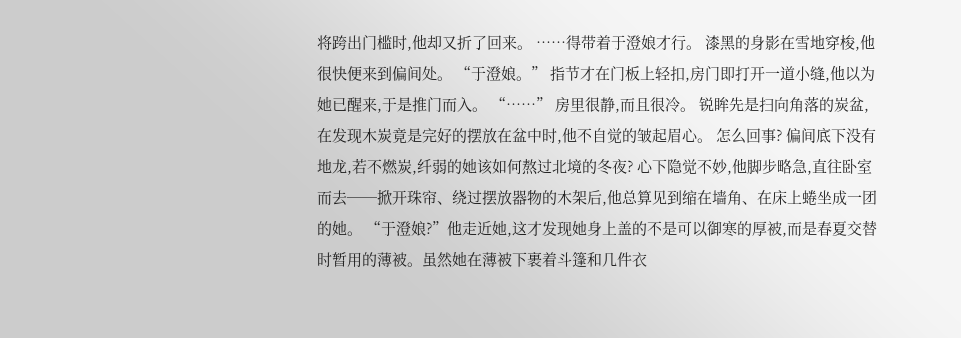将跨出门槛时,他却又折了回来。 ……得带着于澄娘才行。 漆黑的身影在雪地穿梭,他很快便来到偏间处。 “于澄娘。” 指节才在门板上轻扣,房门即打开一道小缝,他以为她已醒来,于是推门而入。 “……” 房里很静,而且很冷。 锐眸先是扫向角落的炭盆,在发现木炭竟是完好的摆放在盆中时,他不自觉的皱起眉心。 怎么回事? 偏间底下没有地龙,若不燃炭,纤弱的她该如何熬过北境的冬夜? 心下隐觉不妙,他脚步略急,直往卧室而去──掀开珠帘、绕过摆放器物的木架后,他总算见到缩在墙角、在床上蜷坐成一团的她。 “于澄娘?”他走近她,这才发现她身上盖的不是可以御寒的厚被,而是春夏交替时暂用的薄被。虽然她在薄被下裹着斗篷和几件衣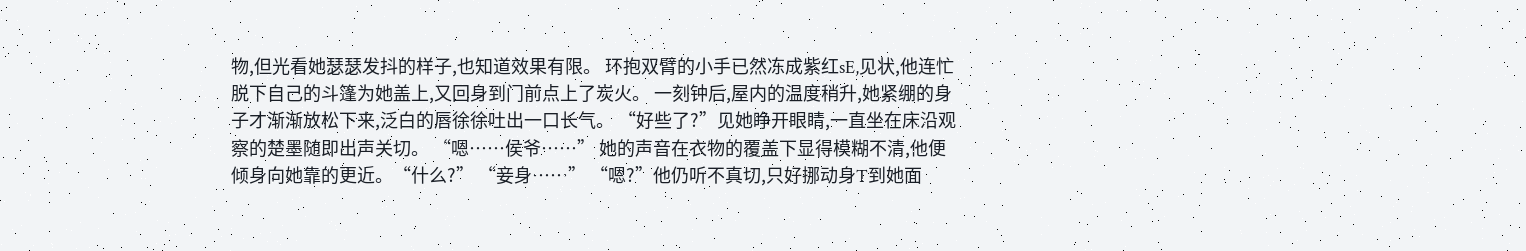物,但光看她瑟瑟发抖的样子,也知道效果有限。 环抱双臂的小手已然冻成紫红sE,见状,他连忙脱下自己的斗篷为她盖上,又回身到门前点上了炭火。 一刻钟后,屋内的温度稍升,她紧绷的身子才渐渐放松下来,泛白的唇徐徐吐出一口长气。 “好些了?”见她睁开眼睛,一直坐在床沿观察的楚墨随即出声关切。 “嗯……侯爷……” 她的声音在衣物的覆盖下显得模糊不清,他便倾身向她靠的更近。“什么?” “妾身……” “嗯?”他仍听不真切,只好挪动身T到她面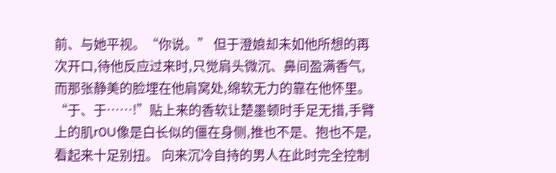前、与她平视。“你说。” 但于澄娘却未如他所想的再次开口,待他反应过来时,只觉肩头微沉、鼻间盈满香气,而那张静美的脸埋在他肩窝处,绵软无力的靠在他怀里。 “于、于……!”贴上来的香软让楚墨顿时手足无措,手臂上的肌r0U像是白长似的僵在身侧,推也不是、抱也不是,看起来十足别扭。 向来沉冷自持的男人在此时完全控制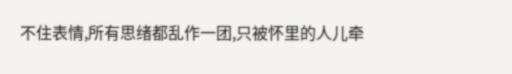不住表情,所有思绪都乱作一团,只被怀里的人儿牵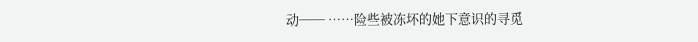动── ……险些被冻坏的她下意识的寻觅